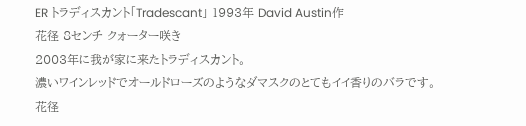ER トラディスカント「Tradescant」 1993年 David Austin作
花径 8センチ クォーター咲き
2003年に我が家に来たトラディスカント。
濃いワインレッドでオールドローズのようなダマスクのとてもイイ香りのバラです。
花径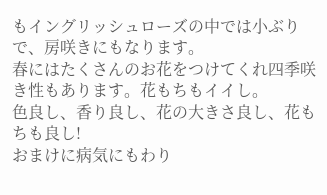もイングリッシュローズの中では小ぶりで、房咲きにもなります。
春にはたくさんのお花をつけてくれ四季咲き性もあります。花もちもイイし。
色良し、香り良し、花の大きさ良し、花もちも良し!
おまけに病気にもわり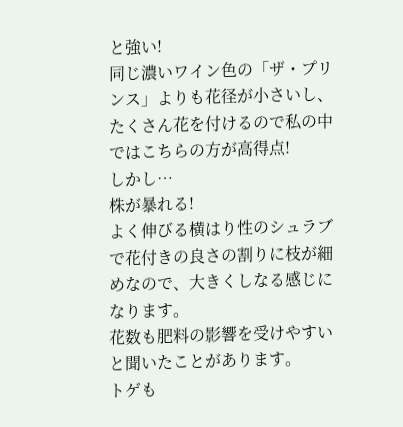と強い!
同じ濃いワイン色の「ザ・プリンス」よりも花径が小さいし、たくさん花を付けるので私の中ではこちらの方が高得点!
しかし…
株が暴れる!
よく伸びる横はり性のシュラブで花付きの良さの割りに枝が細めなので、大きくしなる感じになります。
花数も肥料の影響を受けやすいと聞いたことがあります。
トゲも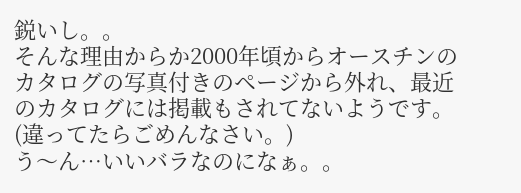鋭いし。。
そんな理由からか2000年頃からオースチンのカタログの写真付きのページから外れ、最近のカタログには掲載もされてないようです。(違ってたらごめんなさい。)
う〜ん…いいバラなのになぁ。。